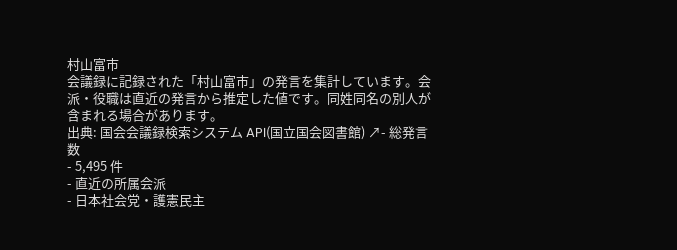村山富市
会議録に記録された「村山富市」の発言を集計しています。会派・役職は直近の発言から推定した値です。同姓同名の別人が含まれる場合があります。
出典: 国会会議録検索システム API(国立国会図書館) ↗- 総発言数
- 5,495 件
- 直近の所属会派
- 日本社会党・護憲民主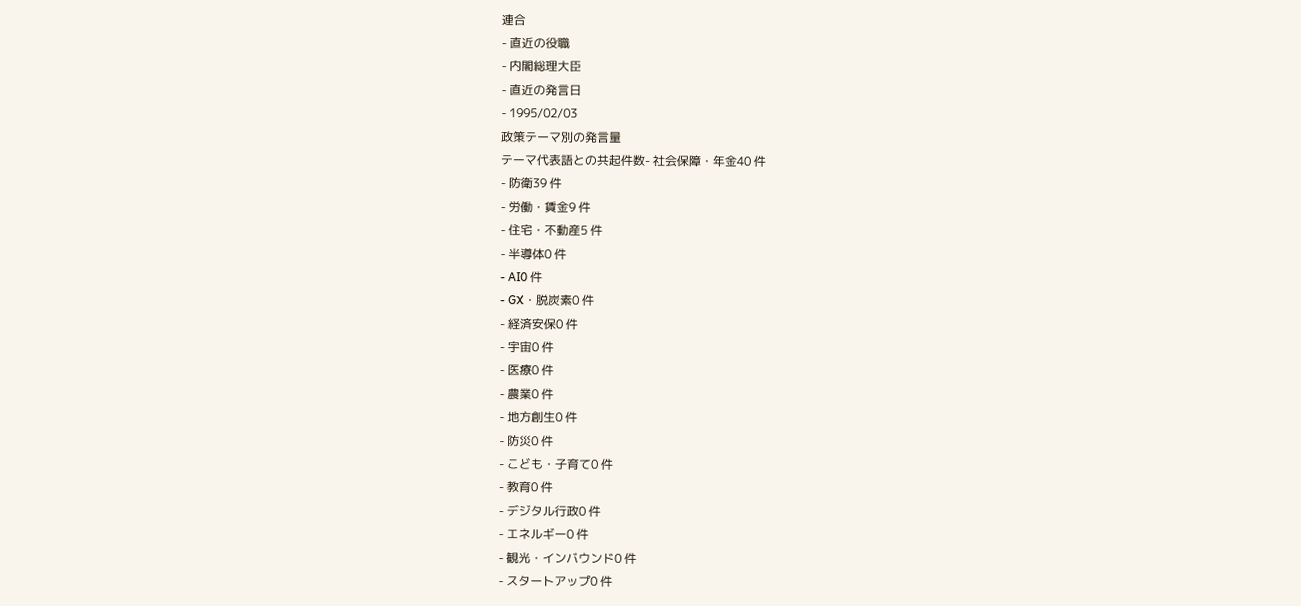連合
- 直近の役職
- 内閣総理大臣
- 直近の発言日
- 1995/02/03
政策テーマ別の発言量
テーマ代表語との共起件数- 社会保障・年金40 件
- 防衛39 件
- 労働・賃金9 件
- 住宅・不動産5 件
- 半導体0 件
- AI0 件
- GX・脱炭素0 件
- 経済安保0 件
- 宇宙0 件
- 医療0 件
- 農業0 件
- 地方創生0 件
- 防災0 件
- こども・子育て0 件
- 教育0 件
- デジタル行政0 件
- エネルギー0 件
- 観光・インバウンド0 件
- スタートアップ0 件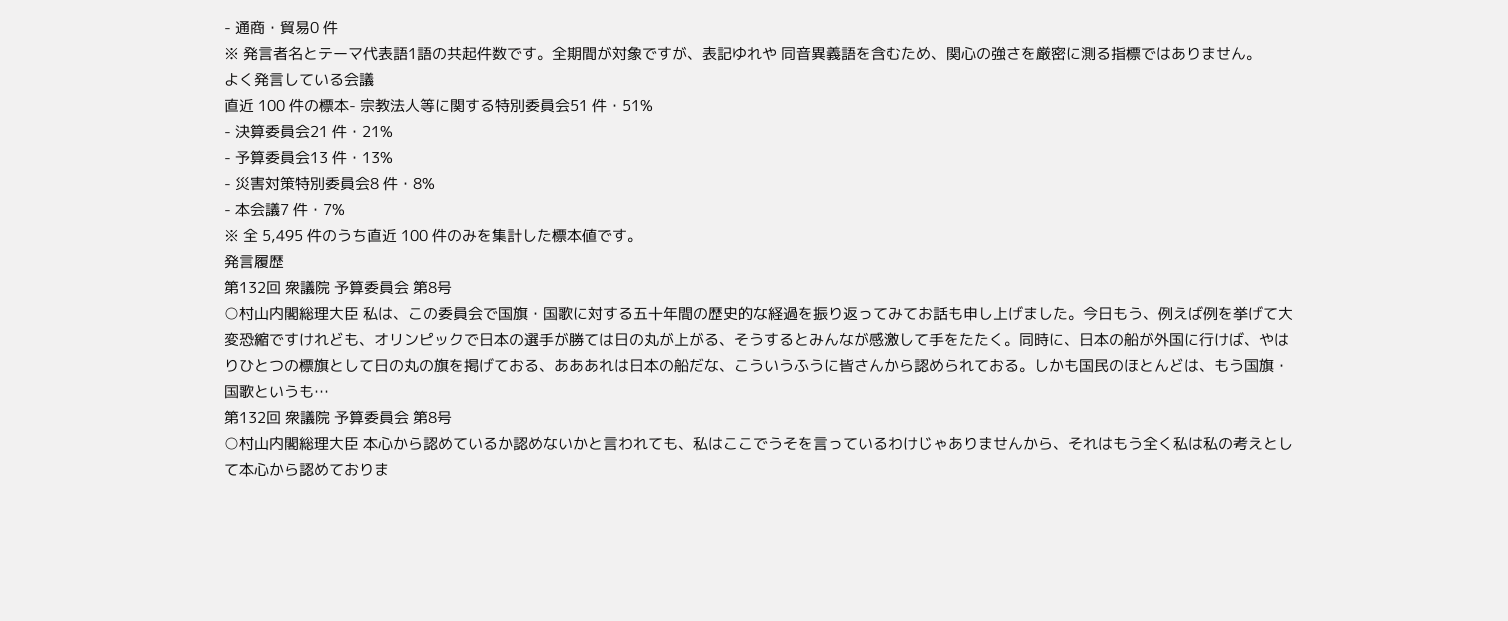- 通商・貿易0 件
※ 発言者名とテーマ代表語1語の共起件数です。全期間が対象ですが、表記ゆれや 同音異義語を含むため、関心の強さを厳密に測る指標ではありません。
よく発言している会議
直近 100 件の標本- 宗教法人等に関する特別委員会51 件・51%
- 決算委員会21 件・21%
- 予算委員会13 件・13%
- 災害対策特別委員会8 件・8%
- 本会議7 件・7%
※ 全 5,495 件のうち直近 100 件のみを集計した標本値です。
発言履歴
第132回 衆議院 予算委員会 第8号
○村山内閣総理大臣 私は、この委員会で国旗・国歌に対する五十年間の歴史的な経過を振り返ってみてお話も申し上げました。今日もう、例えば例を挙げて大変恐縮ですけれども、オリンピックで日本の選手が勝ては日の丸が上がる、そうするとみんなが感激して手をたたく。同時に、日本の船が外国に行けば、やはりひとつの標旗として日の丸の旗を掲げておる、あああれは日本の船だな、こういうふうに皆さんから認められておる。しかも国民のほとんどは、もう国旗・国歌というも…
第132回 衆議院 予算委員会 第8号
○村山内閣総理大臣 本心から認めているか認めないかと言われても、私はここでうそを言っているわけじゃありませんから、それはもう全く私は私の考えとして本心から認めておりま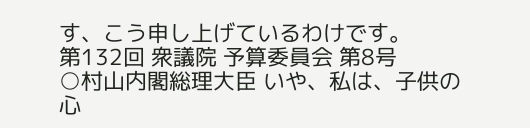す、こう申し上げているわけです。
第132回 衆議院 予算委員会 第8号
○村山内閣総理大臣 いや、私は、子供の心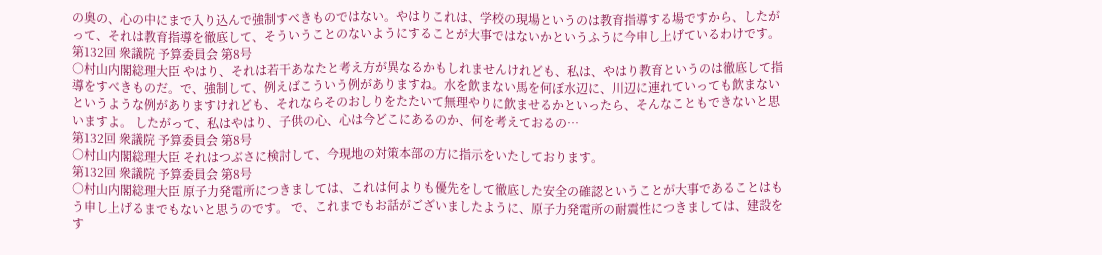の奥の、心の中にまで入り込んで強制すべきものではない。やはりこれは、学校の現場というのは教育指導する場ですから、したがって、それは教育指導を徹底して、そういうことのないようにすることが大事ではないかというふうに今申し上げているわけです。
第132回 衆議院 予算委員会 第8号
○村山内閣総理大臣 やはり、それは若干あなたと考え方が異なるかもしれませんけれども、私は、やはり教育というのは徹底して指導をすべきものだ。で、強制して、例えばこういう例がありますね。水を飲まない馬を何ぼ水辺に、川辺に連れていっても飲まないというような例がありますけれども、それならそのおしりをたたいて無理やりに飲ませるかといったら、そんなこともできないと思いますよ。 したがって、私はやはり、子供の心、心は今どこにあるのか、何を考えておるの…
第132回 衆議院 予算委員会 第8号
○村山内閣総理大臣 それはつぶさに検討して、今現地の対策本部の方に指示をいたしております。
第132回 衆議院 予算委員会 第8号
○村山内閣総理大臣 原子力発電所につきましては、これは何よりも優先をして徹底した安全の確認ということが大事であることはもう申し上げるまでもないと思うのです。 で、これまでもお話がございましたように、原子力発電所の耐震性につきましては、建設をす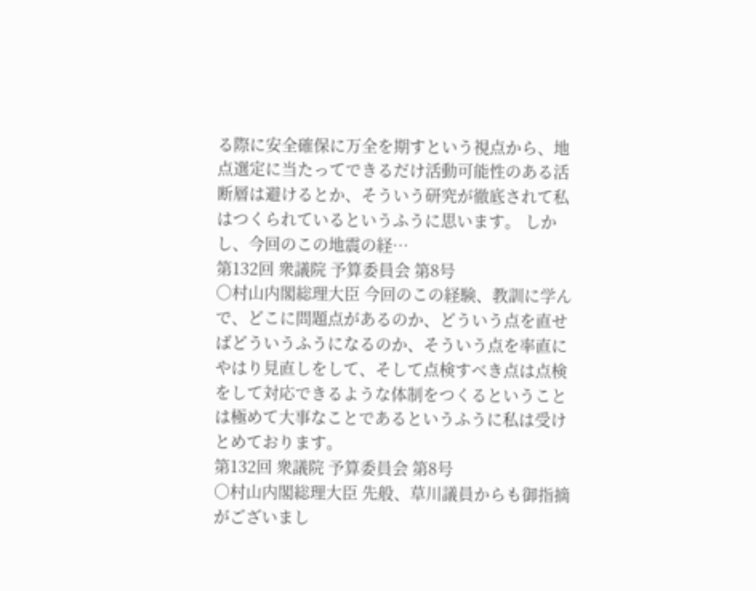る際に安全確保に万全を期すという視点から、地点選定に当たってできるだけ活動可能性のある活断層は避けるとか、そういう研究が徹底されて私はつくられているというふうに思います。 しかし、今回のこの地震の経…
第132回 衆議院 予算委員会 第8号
○村山内閣総理大臣 今回のこの経験、教訓に学んで、どこに問題点があるのか、どういう点を直せばどういうふうになるのか、そういう点を率直にやはり見直しをして、そして点検すべき点は点検をして対応できるような体制をつくるということは極めて大事なことであるというふうに私は受けとめております。
第132回 衆議院 予算委員会 第8号
○村山内閣総理大臣 先般、草川議員からも御指摘がございまし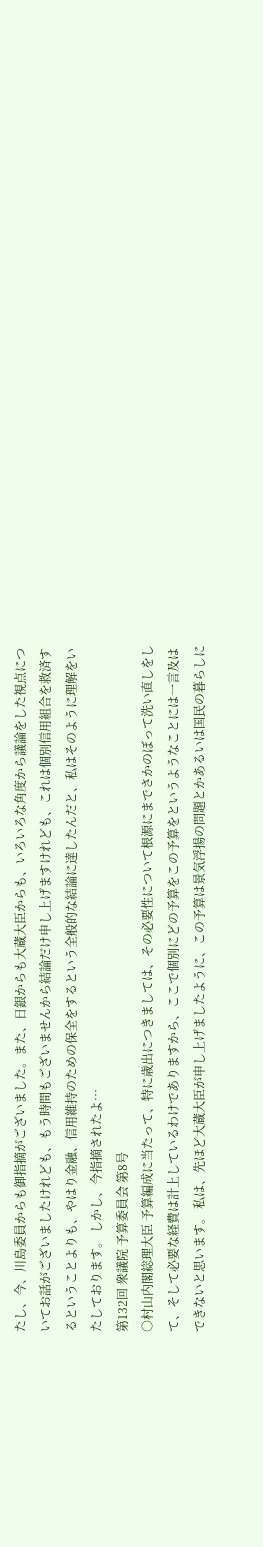たし、今、川島委員からも御指摘がございました。また、日銀からも大蔵大臣からも、いろいろな角度から議論をした視点についてお話がございましたけれども、もう時間もございませんから結論だけ申し上げますけれども、これは個別信用組合を救済するということよりも、やはり金融、信用維持のための保全をするという全般的な結論に達したんだと、私はそのように理解をいたしております。 しかし、今指摘されたよ…
第132回 衆議院 予算委員会 第8号
○村山内閣総理大臣 予算編成に当たって、特に歳出につきましては、その必要性について根源にまでさかのぼって洗い直しをして、そして必要な経費は計上しているわけでありますから、ここで個別にどの予算をこの予算をというようなことには一言及はできないと思います。 私は、先ほど大蔵大臣が申し上げましたように、この予算は景気浮揚の問題とかあるいは国民の暮らしに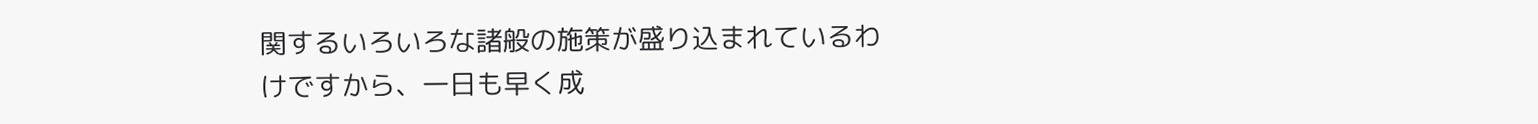関するいろいろな諸般の施策が盛り込まれているわけですから、一日も早く成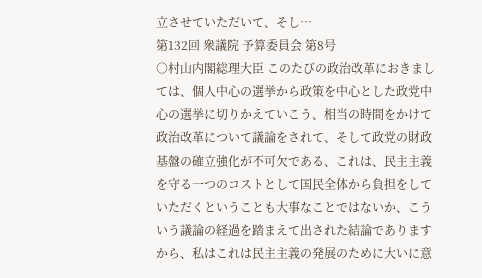立させていただいて、そし…
第132回 衆議院 予算委員会 第8号
○村山内閣総理大臣 このたびの政治改革におきましては、個人中心の選挙から政策を中心とした政党中心の選挙に切りかえていこう、相当の時間をかけて政治改革について議論をされて、そして政党の財政基盤の確立強化が不可欠である、これは、民主主義を守る一つのコストとして国民全体から負担をしていただくということも大事なことではないか、こういう議論の経過を踏まえて出された結論でありますから、私はこれは民主主義の発展のために大いに意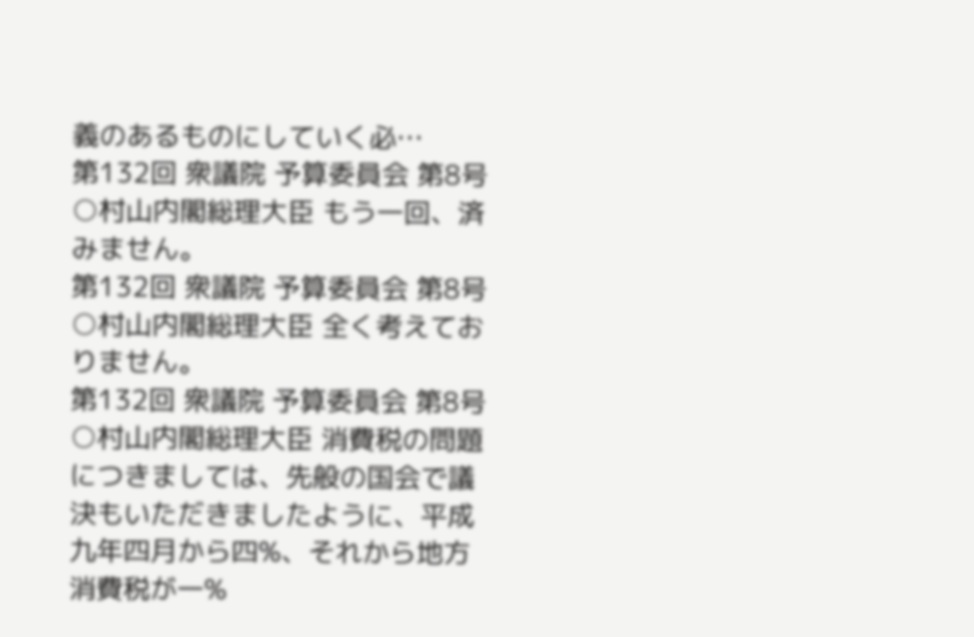義のあるものにしていく必…
第132回 衆議院 予算委員会 第8号
○村山内閣総理大臣 もう一回、済みません。
第132回 衆議院 予算委員会 第8号
○村山内閣総理大臣 全く考えておりません。
第132回 衆議院 予算委員会 第8号
○村山内閣総理大臣 消費税の問題につきましては、先般の国会で議決もいただきましたように、平成九年四月から四%、それから地方消費税が一%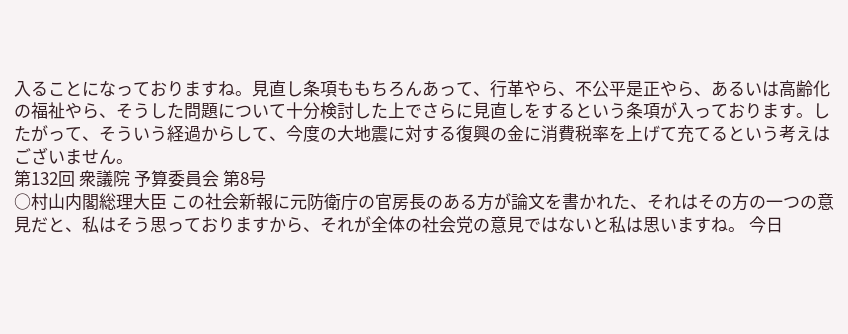入ることになっておりますね。見直し条項ももちろんあって、行革やら、不公平是正やら、あるいは高齢化の福祉やら、そうした問題について十分検討した上でさらに見直しをするという条項が入っております。したがって、そういう経過からして、今度の大地震に対する復興の金に消費税率を上げて充てるという考えはございません。
第132回 衆議院 予算委員会 第8号
○村山内閣総理大臣 この社会新報に元防衛庁の官房長のある方が論文を書かれた、それはその方の一つの意見だと、私はそう思っておりますから、それが全体の社会党の意見ではないと私は思いますね。 今日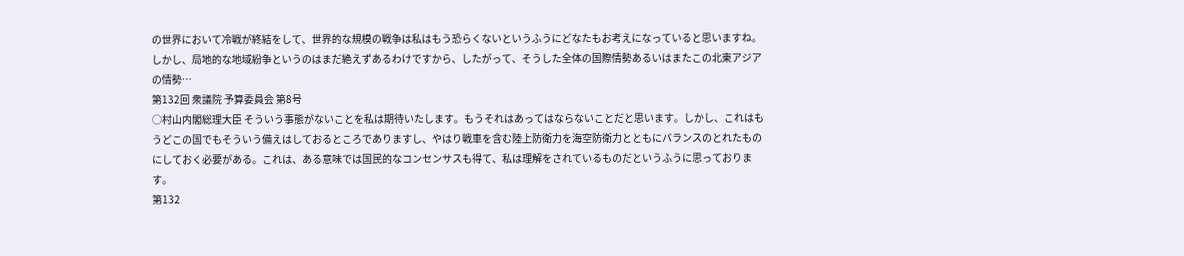の世界において冷戦が終結をして、世界的な規模の戦争は私はもう恐らくないというふうにどなたもお考えになっていると思いますね。しかし、局地的な地域紛争というのはまだ絶えずあるわけですから、したがって、そうした全体の国際情勢あるいはまたこの北東アジアの情勢…
第132回 衆議院 予算委員会 第8号
○村山内閣総理大臣 そういう事態がないことを私は期待いたします。もうそれはあってはならないことだと思います。しかし、これはもうどこの国でもそういう備えはしておるところでありますし、やはり戦車を含む陸上防衛力を海空防衛力とともにバランスのとれたものにしておく必要がある。これは、ある意味では国民的なコンセンサスも得て、私は理解をされているものだというふうに思っております。
第132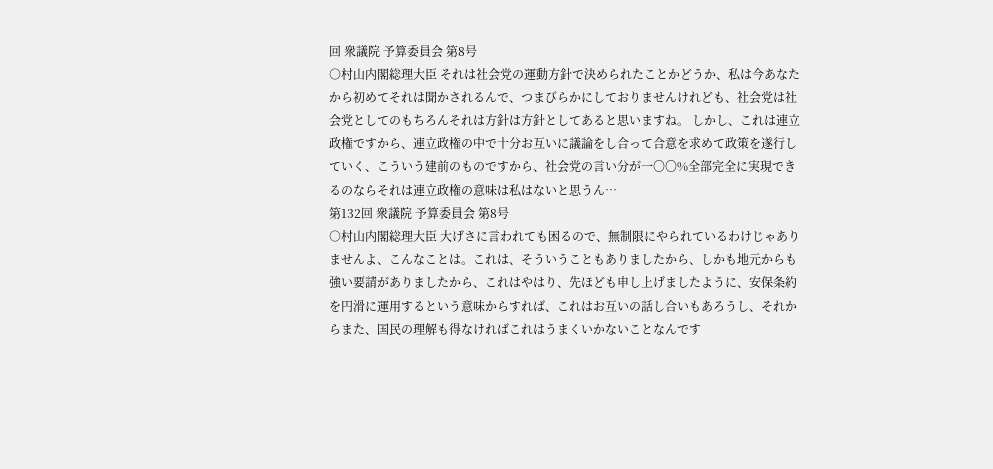回 衆議院 予算委員会 第8号
○村山内閣総理大臣 それは社会党の運動方針で決められたことかどうか、私は今あなたから初めてそれは聞かされるんで、つまびらかにしておりませんけれども、社会党は社会党としてのもちろんそれは方針は方針としてあると思いますね。 しかし、これは連立政権ですから、連立政権の中で十分お互いに議論をし合って合意を求めて政策を遂行していく、こういう建前のものですから、社会党の言い分が一〇〇%全部完全に実現できるのならそれは連立政権の意味は私はないと思うん…
第132回 衆議院 予算委員会 第8号
○村山内閣総理大臣 大げさに言われても困るので、無制限にやられているわけじゃありませんよ、こんなことは。これは、そういうこともありましたから、しかも地元からも強い要請がありましたから、これはやはり、先ほども申し上げましたように、安保条約を円滑に運用するという意味からすれば、これはお互いの話し合いもあろうし、それからまた、国民の理解も得なければこれはうまくいかないことなんです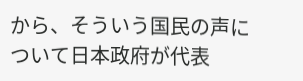から、そういう国民の声について日本政府が代表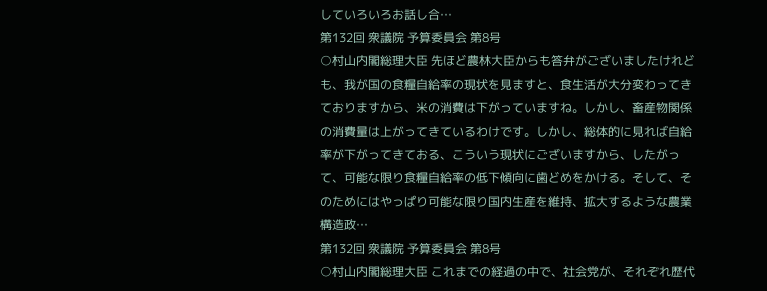していろいろお話し合…
第132回 衆議院 予算委員会 第8号
○村山内閣総理大臣 先ほど農林大臣からも答弁がございましたけれども、我が国の食糧自給率の現状を見ますと、食生活が大分変わってきておりますから、米の消費は下がっていますね。しかし、畜産物関係の消費量は上がってきているわけです。しかし、総体的に見れば自給率が下がってきておる、こういう現状にございますから、したがって、可能な限り食糧自給率の低下傾向に歯どめをかける。そして、そのためにはやっぱり可能な限り国内生産を維持、拡大するような農業構造政…
第132回 衆議院 予算委員会 第8号
○村山内閣総理大臣 これまでの経過の中で、社会党が、それぞれ歴代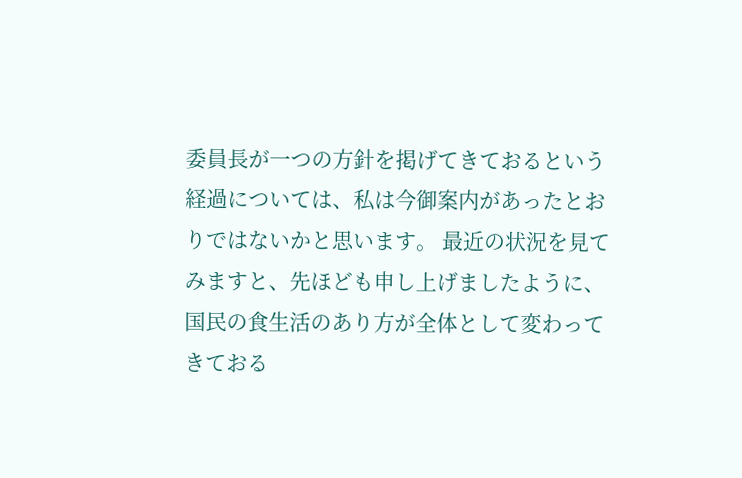委員長が一つの方針を掲げてきておるという経過については、私は今御案内があったとおりではないかと思います。 最近の状況を見てみますと、先ほども申し上げましたように、国民の食生活のあり方が全体として変わってきておる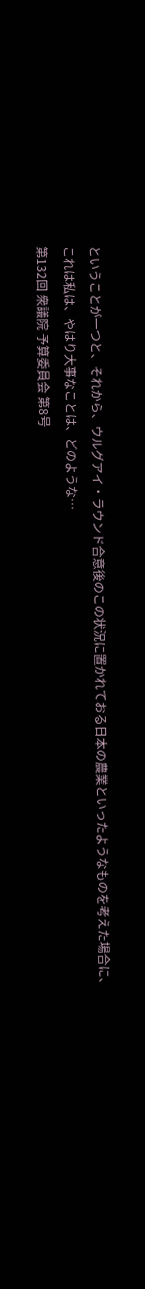ということが一つと、それから、ウルグアイ・ラウンド合意後のこの状況に置かれておる日本の農業といったようなものを考えた場合に、これは私は、やはり大事なことは、どのような…
第132回 衆議院 予算委員会 第8号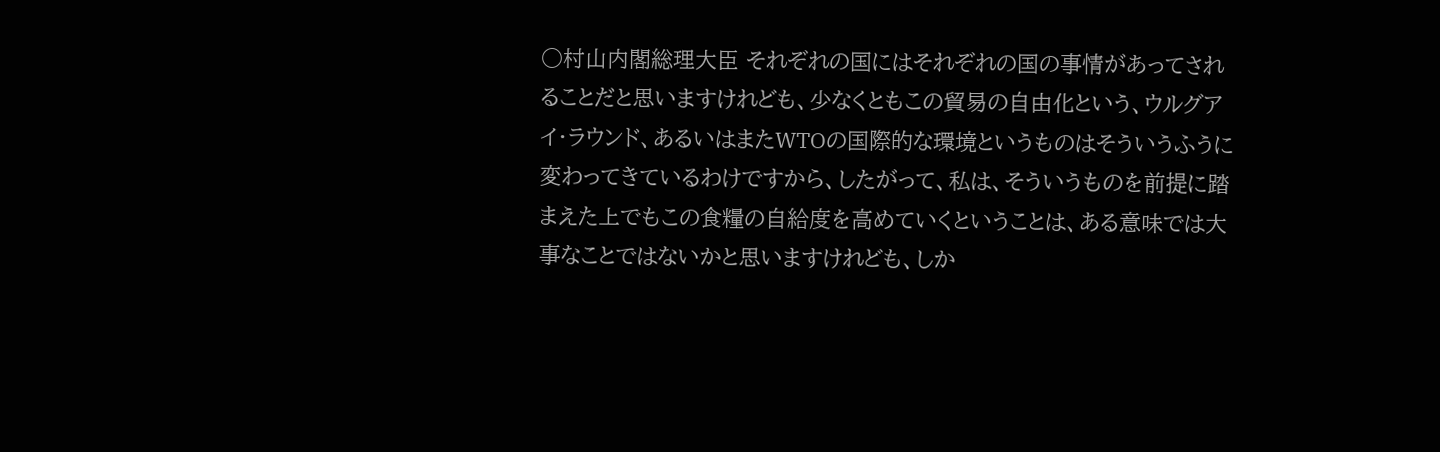○村山内閣総理大臣 それぞれの国にはそれぞれの国の事情があってされることだと思いますけれども、少なくともこの貿易の自由化という、ウルグアイ・ラウンド、あるいはまたWTOの国際的な環境というものはそういうふうに変わってきているわけですから、したがって、私は、そういうものを前提に踏まえた上でもこの食糧の自給度を高めていくということは、ある意味では大事なことではないかと思いますけれども、しか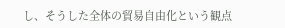し、そうした全体の貿易自由化という観点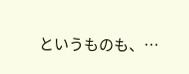というものも、…